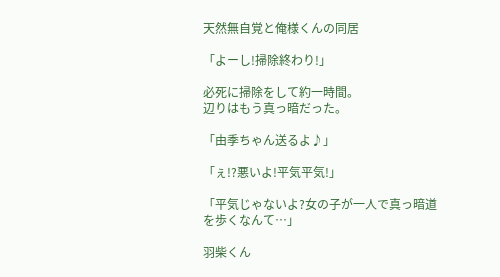天然無自覚と俺様くんの同居

「よーし!掃除終わり!」

必死に掃除をして約一時間。
辺りはもう真っ暗だった。

「由季ちゃん送るよ♪」

「ぇ!?悪いよ!平気平気!」

「平気じゃないよ?女の子が一人で真っ暗道を歩くなんて…」

羽柴くん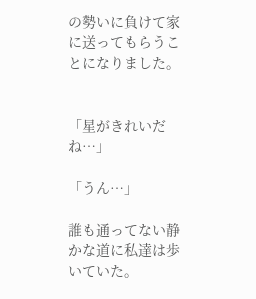の勢いに負けて家に送ってもらうことになりました。


「星がきれいだね…」

「うん…」

誰も通ってない静かな道に私達は歩いていた。